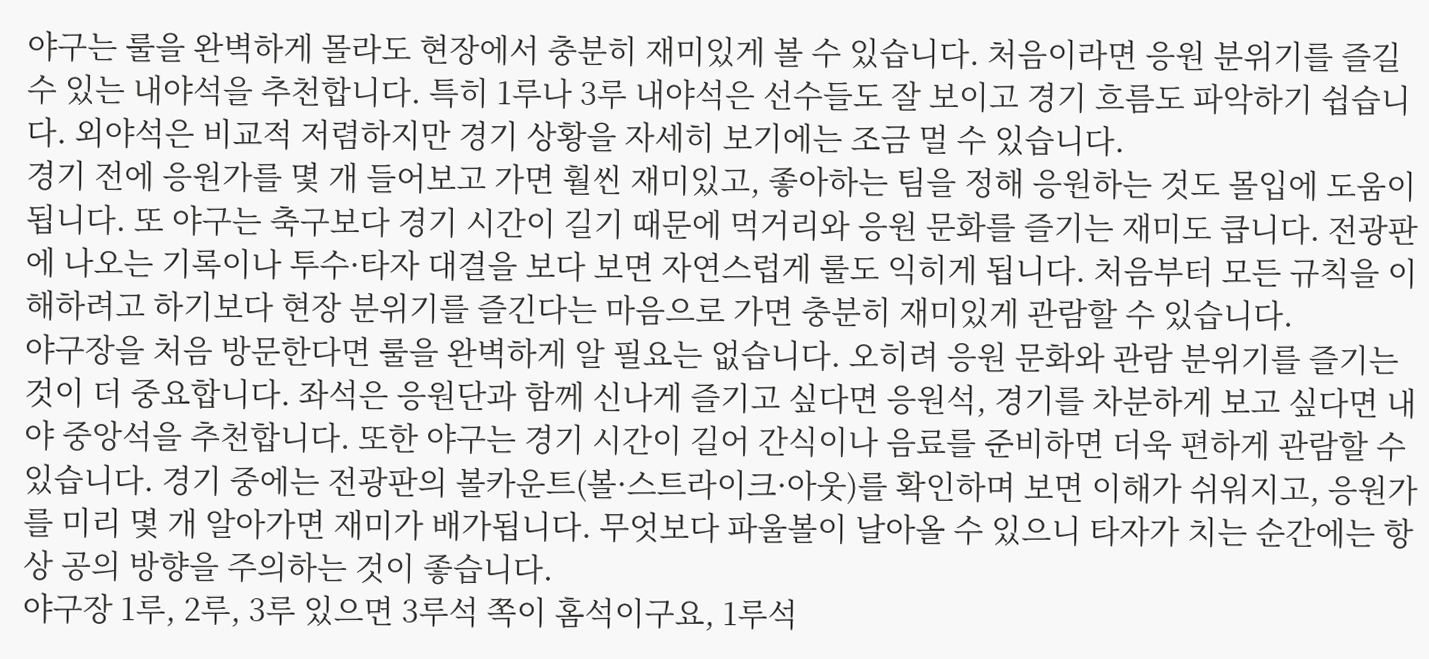야구는 룰을 완벽하게 몰라도 현장에서 충분히 재미있게 볼 수 있습니다. 처음이라면 응원 분위기를 즐길 수 있는 내야석을 추천합니다. 특히 1루나 3루 내야석은 선수들도 잘 보이고 경기 흐름도 파악하기 쉽습니다. 외야석은 비교적 저렴하지만 경기 상황을 자세히 보기에는 조금 멀 수 있습니다.
경기 전에 응원가를 몇 개 들어보고 가면 훨씬 재미있고, 좋아하는 팀을 정해 응원하는 것도 몰입에 도움이 됩니다. 또 야구는 축구보다 경기 시간이 길기 때문에 먹거리와 응원 문화를 즐기는 재미도 큽니다. 전광판에 나오는 기록이나 투수·타자 대결을 보다 보면 자연스럽게 룰도 익히게 됩니다. 처음부터 모든 규칙을 이해하려고 하기보다 현장 분위기를 즐긴다는 마음으로 가면 충분히 재미있게 관람할 수 있습니다.
야구장을 처음 방문한다면 룰을 완벽하게 알 필요는 없습니다. 오히려 응원 문화와 관람 분위기를 즐기는 것이 더 중요합니다. 좌석은 응원단과 함께 신나게 즐기고 싶다면 응원석, 경기를 차분하게 보고 싶다면 내야 중앙석을 추천합니다. 또한 야구는 경기 시간이 길어 간식이나 음료를 준비하면 더욱 편하게 관람할 수 있습니다. 경기 중에는 전광판의 볼카운트(볼·스트라이크·아웃)를 확인하며 보면 이해가 쉬워지고, 응원가를 미리 몇 개 알아가면 재미가 배가됩니다. 무엇보다 파울볼이 날아올 수 있으니 타자가 치는 순간에는 항상 공의 방향을 주의하는 것이 좋습니다.
야구장 1루, 2루, 3루 있으면 3루석 쪽이 홈석이구요, 1루석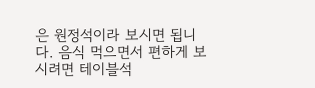은 원정석이라 보시면 됩니다. 음식 먹으면서 편하게 보시려면 테이블석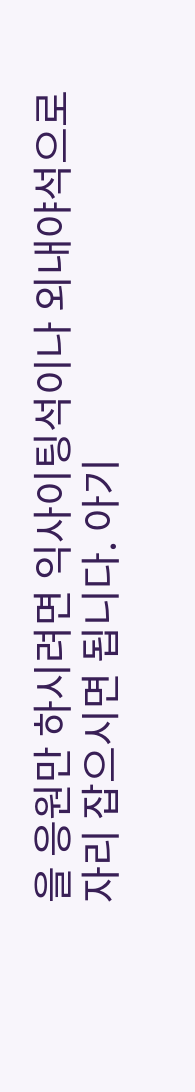을 응원만 하시려면 익사이팅석이나 외내야석으로 자리 잡으시면 됩니다. 아기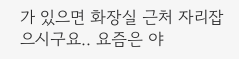가 있으면 화장실 근처 자리잡으시구요.. 요즘은 야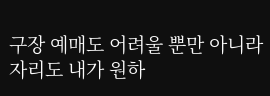구장 예매도 어려울 뿐만 아니라 자리도 내가 원하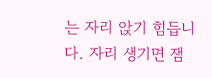는 자리 앉기 힘듭니다. 자리 생기면 잼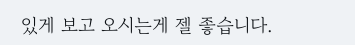있게 보고 오시는게 젤 좋습니다.